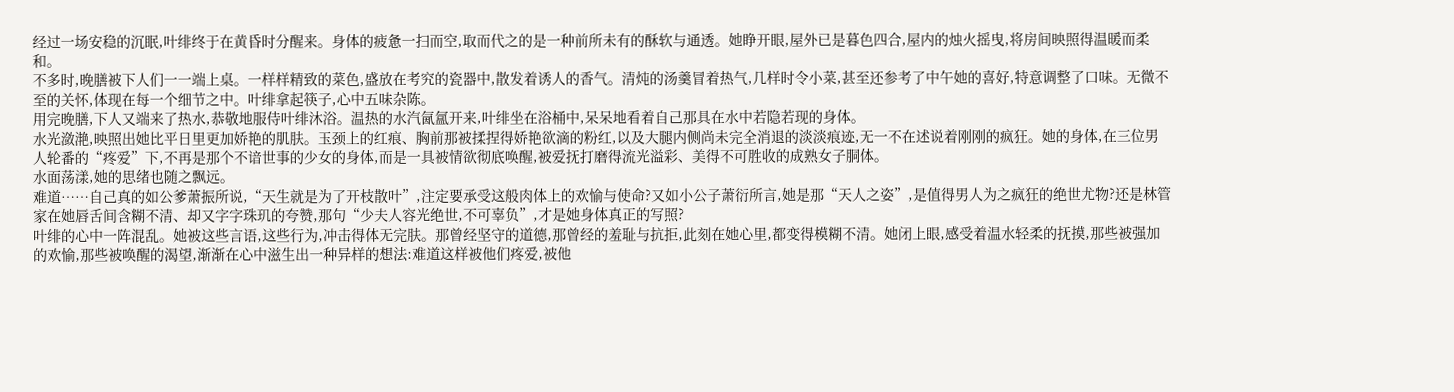经过一场安稳的沉眠,叶绯终于在黄昏时分醒来。身体的疲惫一扫而空,取而代之的是一种前所未有的酥软与通透。她睁开眼,屋外已是暮色四合,屋内的烛火摇曳,将房间映照得温暖而柔和。
不多时,晚膳被下人们一一端上桌。一样样精致的菜色,盛放在考究的瓷器中,散发着诱人的香气。清炖的汤羹冒着热气,几样时令小菜,甚至还参考了中午她的喜好,特意调整了口味。无微不至的关怀,体现在每一个细节之中。叶绯拿起筷子,心中五味杂陈。
用完晚膳,下人又端来了热水,恭敬地服侍叶绯沐浴。温热的水汽氤氲开来,叶绯坐在浴桶中,呆呆地看着自己那具在水中若隐若现的身体。
水光潋滟,映照出她比平日里更加娇艳的肌肤。玉颈上的红痕、胸前那被揉捏得娇艳欲滴的粉红,以及大腿内侧尚未完全消退的淡淡痕迹,无一不在述说着刚刚的疯狂。她的身体,在三位男人轮番的“疼爱”下,不再是那个不谙世事的少女的身体,而是一具被情欲彻底唤醒,被爱抚打磨得流光溢彩、美得不可胜收的成熟女子胴体。
水面荡漾,她的思绪也随之飘远。
难道……自己真的如公爹萧振所说,“天生就是为了开枝散叶”,注定要承受这般肉体上的欢愉与使命?又如小公子萧衍所言,她是那“天人之姿”,是值得男人为之疯狂的绝世尤物?还是林管家在她唇舌间含糊不清、却又字字珠玑的夸赞,那句“少夫人容光绝世,不可辜负”,才是她身体真正的写照?
叶绯的心中一阵混乱。她被这些言语,这些行为,冲击得体无完肤。那曾经坚守的道德,那曾经的羞耻与抗拒,此刻在她心里,都变得模糊不清。她闭上眼,感受着温水轻柔的抚摸,那些被强加的欢愉,那些被唤醒的渴望,渐渐在心中滋生出一种异样的想法:难道这样被他们疼爱,被他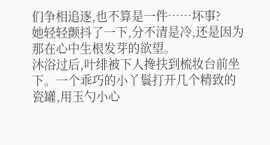们争相追逐,也不算是一件……坏事?
她轻轻颤抖了一下,分不清是冷,还是因为那在心中生根发芽的欲望。
沐浴过后,叶绯被下人搀扶到梳妆台前坐下。一个乖巧的小丫鬟打开几个精致的瓷罐,用玉勺小心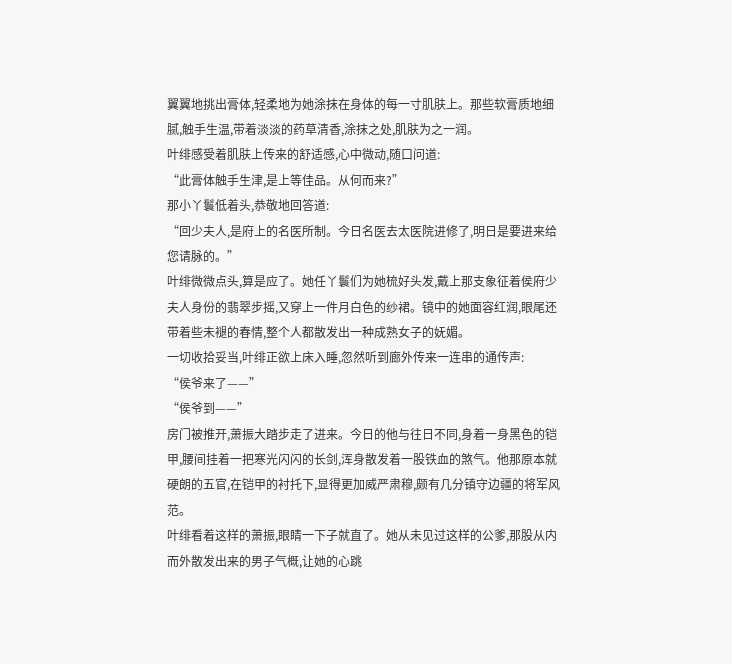翼翼地挑出膏体,轻柔地为她涂抹在身体的每一寸肌肤上。那些软膏质地细腻,触手生温,带着淡淡的药草清香,涂抹之处,肌肤为之一润。
叶绯感受着肌肤上传来的舒适感,心中微动,随口问道:
“此膏体触手生津,是上等佳品。从何而来?”
那小丫鬟低着头,恭敬地回答道:
“回少夫人,是府上的名医所制。今日名医去太医院进修了,明日是要进来给您请脉的。”
叶绯微微点头,算是应了。她任丫鬟们为她梳好头发,戴上那支象征着侯府少夫人身份的翡翠步摇,又穿上一件月白色的纱裙。镜中的她面容红润,眼尾还带着些未褪的春情,整个人都散发出一种成熟女子的妩媚。
一切收拾妥当,叶绯正欲上床入睡,忽然听到廊外传来一连串的通传声:
“侯爷来了——”
“侯爷到——”
房门被推开,萧振大踏步走了进来。今日的他与往日不同,身着一身黑色的铠甲,腰间挂着一把寒光闪闪的长剑,浑身散发着一股铁血的煞气。他那原本就硬朗的五官,在铠甲的衬托下,显得更加威严肃穆,颇有几分镇守边疆的将军风范。
叶绯看着这样的萧振,眼睛一下子就直了。她从未见过这样的公爹,那股从内而外散发出来的男子气概,让她的心跳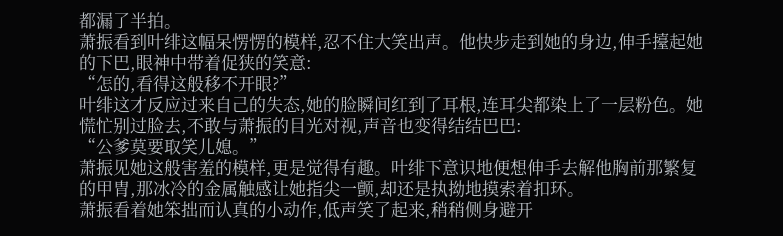都漏了半拍。
萧振看到叶绯这幅呆愣愣的模样,忍不住大笑出声。他快步走到她的身边,伸手擡起她的下巴,眼神中带着促狭的笑意:
“怎的,看得这般移不开眼?”
叶绯这才反应过来自己的失态,她的脸瞬间红到了耳根,连耳尖都染上了一层粉色。她慌忙别过脸去,不敢与萧振的目光对视,声音也变得结结巴巴:
“公爹莫要取笑儿媳。”
萧振见她这般害羞的模样,更是觉得有趣。叶绯下意识地便想伸手去解他胸前那繁复的甲胄,那冰冷的金属触感让她指尖一颤,却还是执拗地摸索着扣环。
萧振看着她笨拙而认真的小动作,低声笑了起来,稍稍侧身避开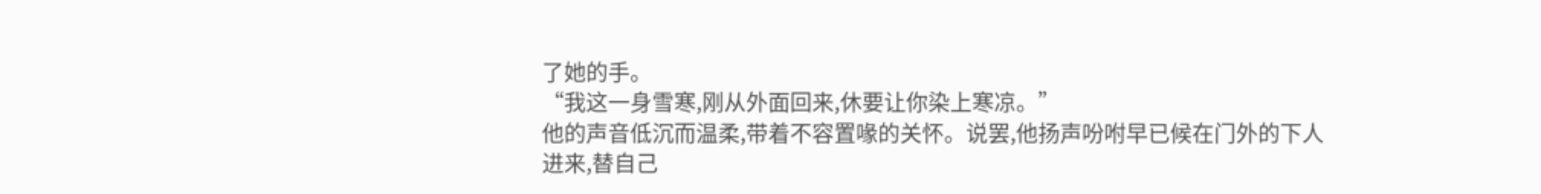了她的手。
“我这一身雪寒,刚从外面回来,休要让你染上寒凉。”
他的声音低沉而温柔,带着不容置喙的关怀。说罢,他扬声吩咐早已候在门外的下人进来,替自己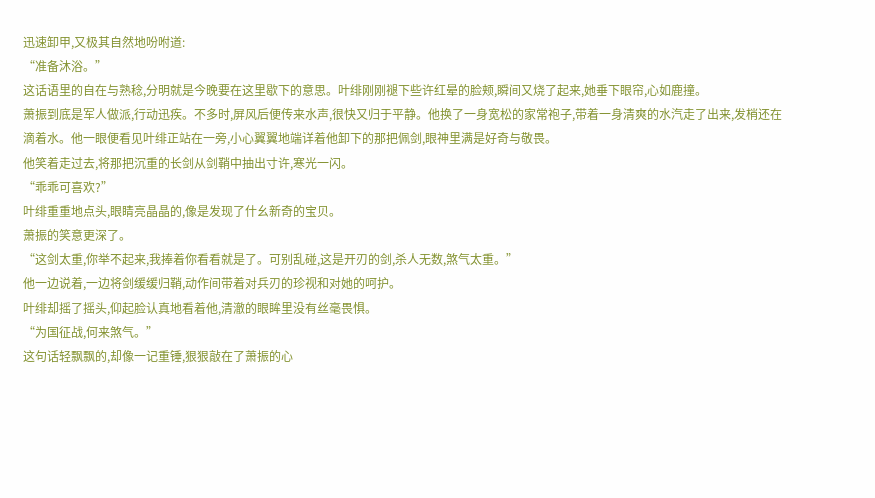迅速卸甲,又极其自然地吩咐道:
“准备沐浴。”
这话语里的自在与熟稔,分明就是今晚要在这里歇下的意思。叶绯刚刚褪下些许红晕的脸颊,瞬间又烧了起来,她垂下眼帘,心如鹿撞。
萧振到底是军人做派,行动迅疾。不多时,屏风后便传来水声,很快又归于平静。他换了一身宽松的家常袍子,带着一身清爽的水汽走了出来,发梢还在滴着水。他一眼便看见叶绯正站在一旁,小心翼翼地端详着他卸下的那把佩剑,眼神里满是好奇与敬畏。
他笑着走过去,将那把沉重的长剑从剑鞘中抽出寸许,寒光一闪。
“乖乖可喜欢?”
叶绯重重地点头,眼睛亮晶晶的,像是发现了什幺新奇的宝贝。
萧振的笑意更深了。
“这剑太重,你举不起来,我捧着你看看就是了。可别乱碰,这是开刃的剑,杀人无数,煞气太重。”
他一边说着,一边将剑缓缓归鞘,动作间带着对兵刃的珍视和对她的呵护。
叶绯却摇了摇头,仰起脸认真地看着他,清澈的眼眸里没有丝毫畏惧。
“为国征战,何来煞气。”
这句话轻飘飘的,却像一记重锤,狠狠敲在了萧振的心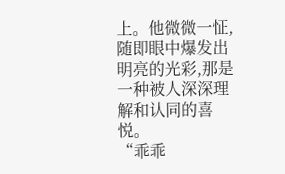上。他微微一怔,随即眼中爆发出明亮的光彩,那是一种被人深深理解和认同的喜悦。
“乖乖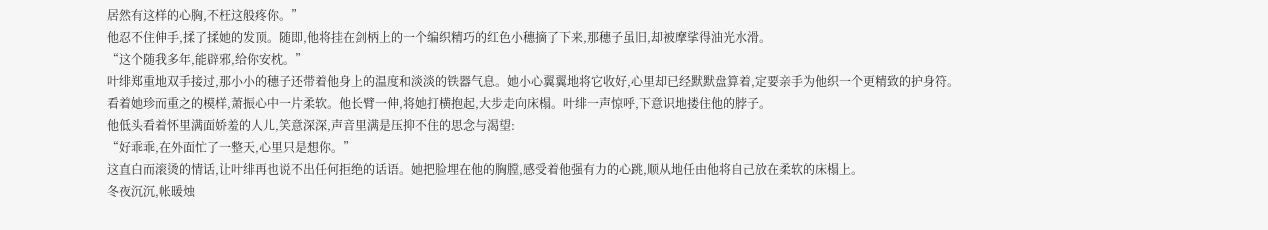居然有这样的心胸,不枉这般疼你。”
他忍不住伸手,揉了揉她的发顶。随即,他将挂在剑柄上的一个编织精巧的红色小穗摘了下来,那穗子虽旧,却被摩挲得油光水滑。
“这个随我多年,能辟邪,给你安枕。”
叶绯郑重地双手接过,那小小的穗子还带着他身上的温度和淡淡的铁器气息。她小心翼翼地将它收好,心里却已经默默盘算着,定要亲手为他织一个更精致的护身符。
看着她珍而重之的模样,萧振心中一片柔软。他长臂一伸,将她打横抱起,大步走向床榻。叶绯一声惊呼,下意识地搂住他的脖子。
他低头看着怀里满面娇羞的人儿,笑意深深,声音里满是压抑不住的思念与渴望:
“好乖乖,在外面忙了一整天,心里只是想你。”
这直白而滚烫的情话,让叶绯再也说不出任何拒绝的话语。她把脸埋在他的胸膛,感受着他强有力的心跳,顺从地任由他将自己放在柔软的床榻上。
冬夜沉沉,帐暖烛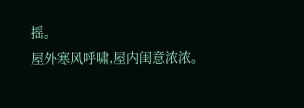摇。
屋外寒风呼啸,屋内闺意浓浓。